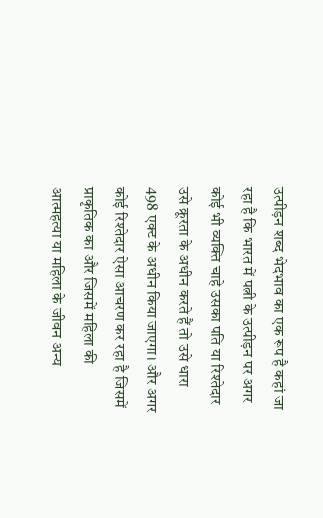उत्पीड़न शब्द भेदभाव का एक रूप है कहां जा रहा है कि भारत में पत्नी के उत्पीड़न पर अगर कोई भी व्यक्ति चाहे उसका पति या रिश्तेदार उसे क्रूरता के अधीन करते हैं तो उसे धारा 498 एक्ट के अधीन किया जाएगा। और अगर कोई रिश्तेदार ऐसा आचरण कर रहा है जिसमें प्राकृतिक का और जिसमें महिला की आत्महत्या या महिला के जीवन अन्य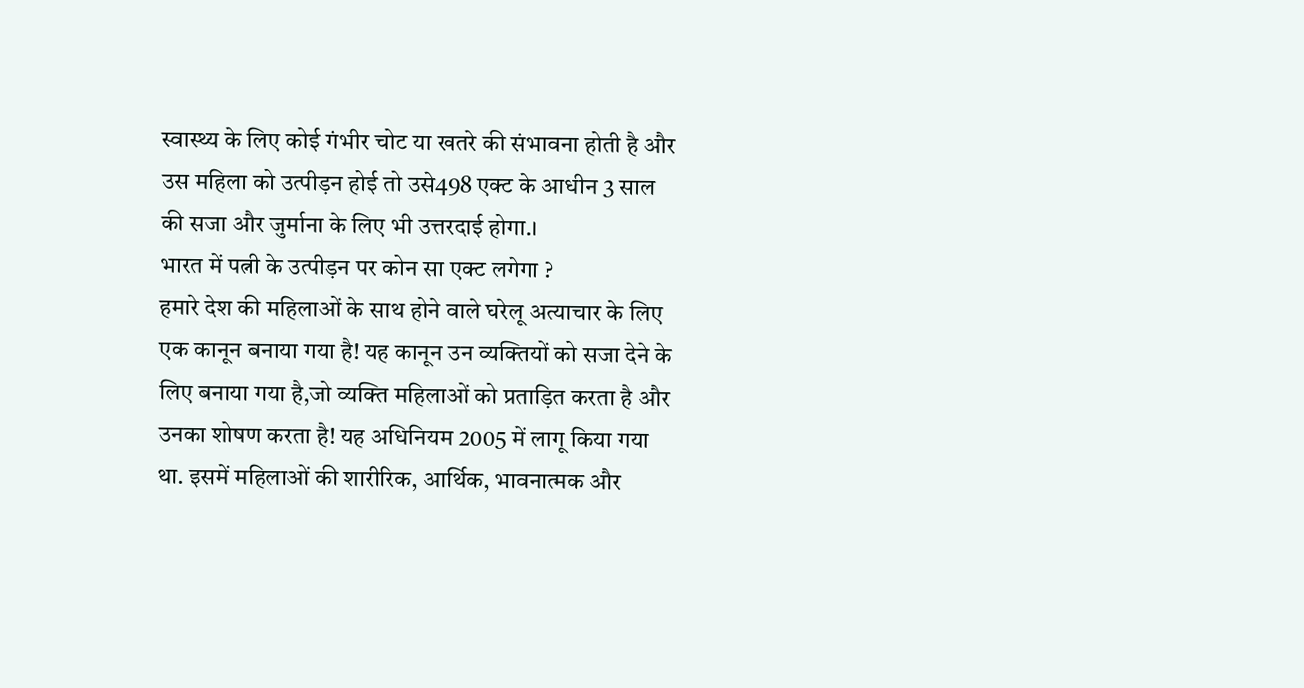स्वास्थ्य के लिए कोई गंभीर चोट या खतरे की संभावना होती है और उस महिला को उत्पीड़न होई तो उसे498 एक्ट के आधीन 3 साल की सजा और जुर्माना के लिए भी उत्तरदाई होगा.।
भारत में पत्नी के उत्पीड़न पर कोन सा एक्ट लगेगा ?
हमारे देश की महिलाओं के साथ होने वाले घरेलू अत्याचार के लिए एक कानून बनाया गया है! यह कानून उन व्यक्तियों को सजा देने के लिए बनाया गया है,जो व्यक्ति महिलाओं को प्रताड़ित करता है और उनका शोषण करता है! यह अधिनियम 2005 में लागू किया गया था. इसमें महिलाओं की शारीरिक, आर्थिक, भावनात्मक और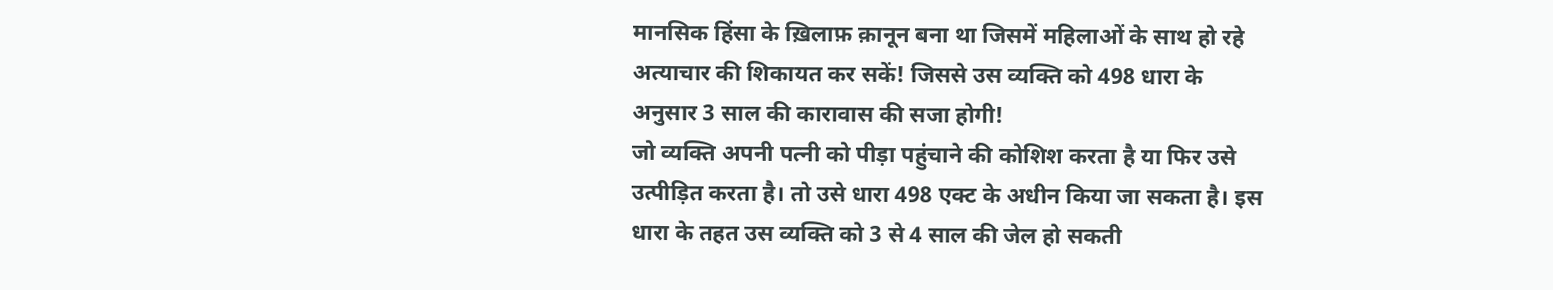मानसिक हिंसा के ख़िलाफ़ क़ानून बना था जिसमें महिलाओं के साथ हो रहे अत्याचार की शिकायत कर सकें! जिससे उस व्यक्ति को 498 धारा के अनुसार 3 साल की कारावास की सजा होगी!
जो व्यक्ति अपनी पत्नी को पीड़ा पहुंचाने की कोशिश करता है या फिर उसे उत्पीड़ित करता है। तो उसे धारा 498 एक्ट के अधीन किया जा सकता है। इस धारा के तहत उस व्यक्ति को 3 से 4 साल की जेल हो सकती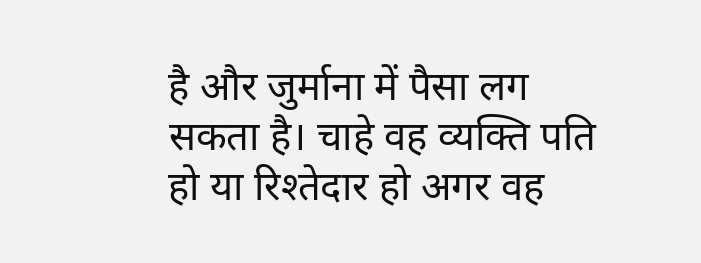है और जुर्माना में पैसा लग सकता है। चाहे वह व्यक्ति पति हो या रिश्तेदार हो अगर वह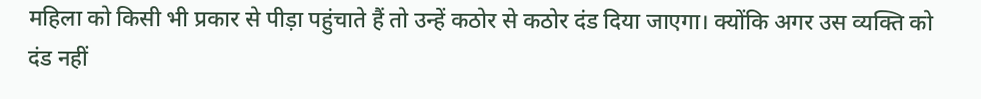महिला को किसी भी प्रकार से पीड़ा पहुंचाते हैं तो उन्हें कठोर से कठोर दंड दिया जाएगा। क्योंकि अगर उस व्यक्ति को दंड नहीं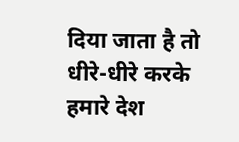दिया जाता है तो धीरे-धीरे करके हमारे देश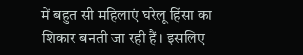में बहुत सी महिलाएं घरेलू हिंसा का शिकार बनती जा रही हैं। इसलिए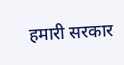हमारी सरकार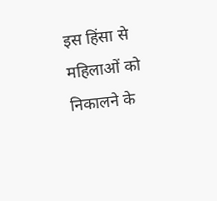इस हिंसा से महिलाओं को निकालने के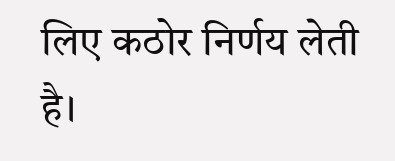लिए कठोर निर्णय लेती है।